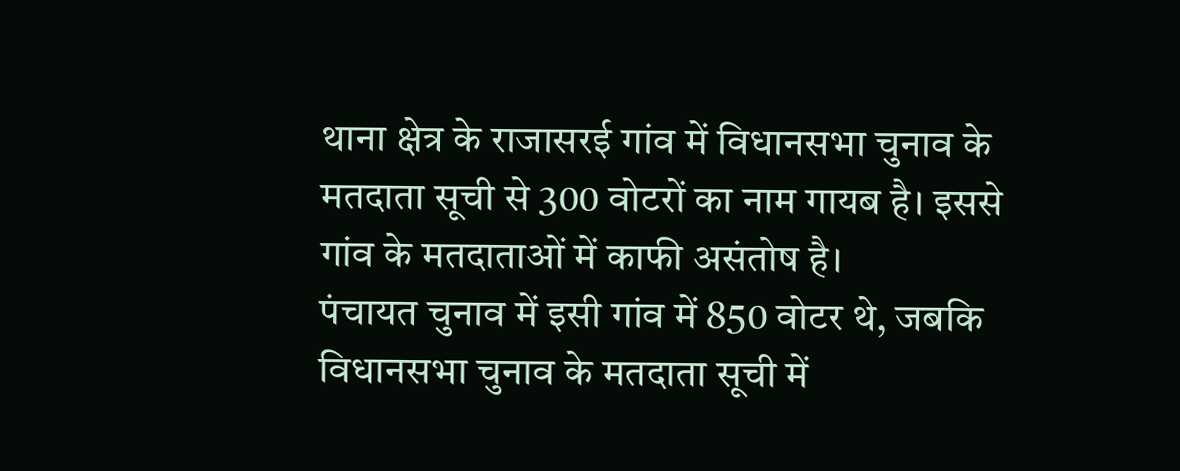थाना क्षेत्र के राजासरई गांव में विधानसभा चुनाव के मतदाता सूची से 300 वोटरों का नाम गायब है। इससे गांव के मतदाताओं में काफी असंतोष है।
पंचायत चुनाव में इसी गांव में 850 वोटर थे, जबकि विधानसभा चुनाव के मतदाता सूची में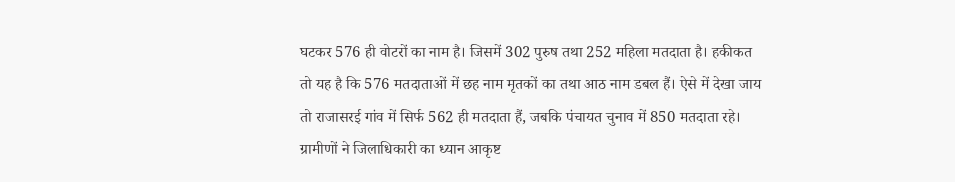घटकर 576 ही वोटरों का नाम है। जिसमें 302 पुरुष तथा 252 महिला मतदाता है। हकीकत तो यह है कि 576 मतदाताओं में छह नाम मृतकों का तथा आठ नाम डबल हैं। ऐसे में देखा जाय तो राजासरई गांव में सिर्फ 562 ही मतदाता हैं, जबकि पंचायत चुनाव में 850 मतदाता रहे। ग्रामीणों ने जिलाधिकारी का ध्यान आकृष्ट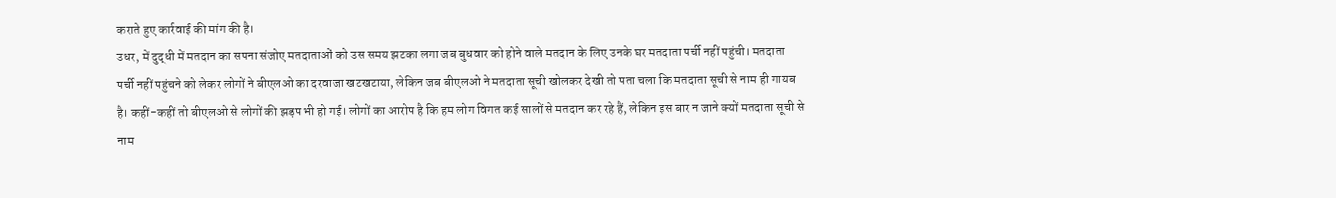कराते हुए कार्रवाई की मांग की है।
उधर, में दुद्धी में मतदान का सपना संजोए मतदाताओं को उस समय झटका लगा जब बुधवार को होने वाले मतदान के लिए उनके घर मतदाता पर्ची नहीं पहुंची। मतदाता पर्ची नहीं पहुंचने को लेकर लोगों ने बीएलओ का दरवाजा खटखटाया, लेकिन जब बीएलओ ने मतदाता सूची खोलकर देखी तो पता चला कि मतदाता सूची से नाम ही गायब है। कहीं-कहीं तो बीएलओ से लोगों की झड़प भी हो गई। लोगों का आरोप है कि हम लोग विगत कई सालों से मतदान कर रहे हैं, लेकिन इस बार न जाने क्यों मतदाता सूची से नाम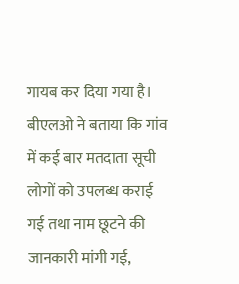गायब कर दिया गया है। बीएलओ ने बताया कि गांव में कई बार मतदाता सूची लोगों को उपलब्ध कराई गई तथा नाम छूटने की जानकारी मांगी गई,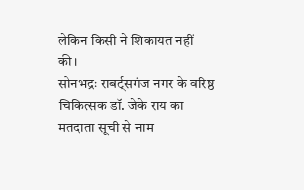लेकिन किसी ने शिकायत नहीं की।
सोनभद्रः राबर्ट्सगंज नगर के वरिष्ठ चिकित्सक डॉ. जेके राय का मतदाता सूची से नाम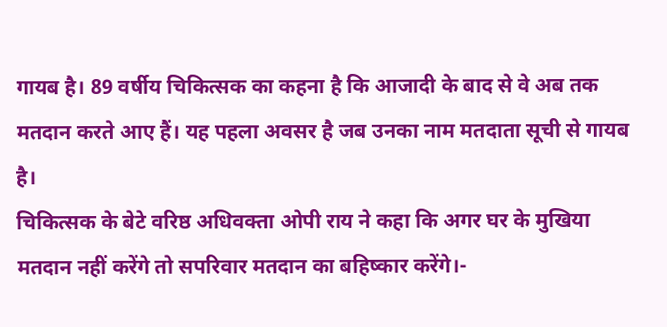गायब है। 89 वर्षीय चिकित्सक का कहना है कि आजादी के बाद से वे अब तक मतदान करते आए हैं। यह पहला अवसर है जब उनका नाम मतदाता सूची से गायब है।
चिकित्सक के बेटे वरिष्ठ अधिवक्ता ओपी राय ने कहा कि अगर घर के मुखिया मतदान नहीं करेंगे तो सपरिवार मतदान का बहिष्कार करेंगे।-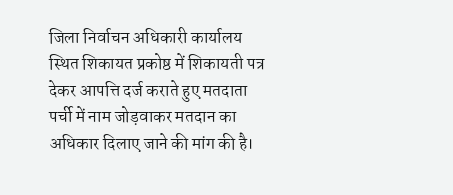जिला निर्वाचन अधिकारी कार्यालय स्थित शिकायत प्रकोष्ठ में शिकायती पत्र देकर आपत्ति दर्ज कराते हुए मतदाता पर्ची में नाम जोड़वाकर मतदान का अधिकार दिलाए जाने की मांग की है।